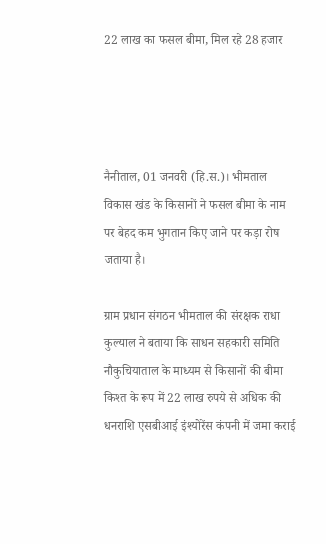22 लाख का फसल बीमा, मिल रहे 28 हजार




नैनीताल, 01 जनवरी (हि.स.)। भीमताल विकास खंड के किसानों ने फसल बीमा के नाम पर बेहद कम भुगतान किए जाने पर कड़ा रोष जताया है।

ग्राम प्रधान संगठन भीमताल की संरक्षक राधा कुल्याल ने बताया कि साधन सहकारी समिति नौकुचियाताल के माध्यम से किसानों की बीमा किश्त के रूप में 22 लाख रुपये से अधिक की धनराशि एसबीआई इंश्योरेंस कंपनी में जमा कराई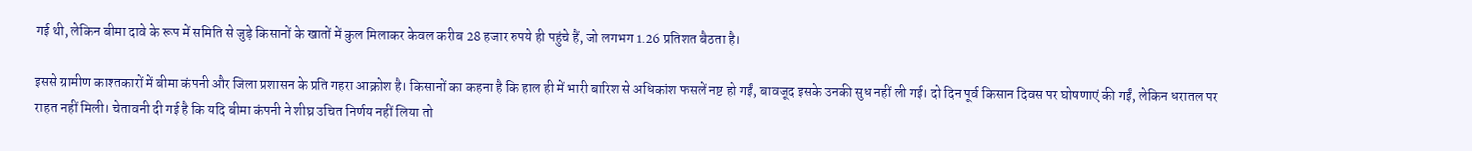गई थी, लेकिन बीमा दावे के रूप में समिति से जुड़े किसानों के खातों में कुल मिलाकर केवल करीब 28 हजार रुपये ही पहुंचे हैं, जो लगभग 1.26 प्रतिशत बैठता है।

इससे ग्रामीण काश्तकारों में बीमा कंपनी और जिला प्रशासन के प्रति गहरा आक्रोश है। किसानों का कहना है कि हाल ही में भारी बारिश से अधिकांश फसलें नष्ट हो गईं, बावजूद इसके उनकी सुध नहीं ली गई। दो दिन पूर्व किसान दिवस पर घोषणाएं की गईं, लेकिन धरातल पर राहत नहीं मिली। चेतावनी दी गई है कि यदि बीमा कंपनी ने शीघ्र उचित निर्णय नहीं लिया तो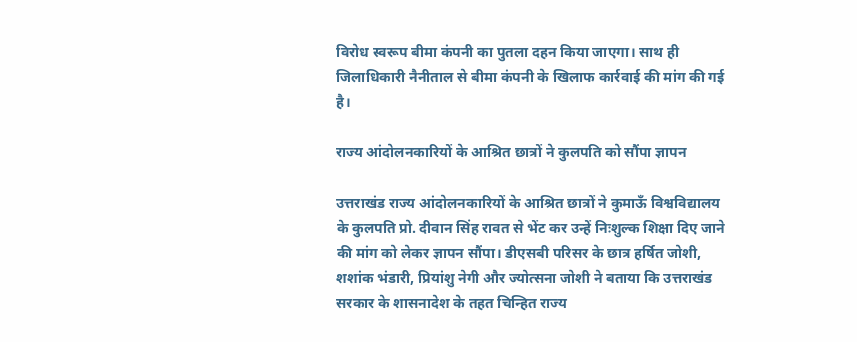विरोध स्वरूप बीमा कंपनी का पुतला दहन किया जाएगा। साथ ही जिलाधिकारी नैनीताल से बीमा कंपनी के खिलाफ कार्रवाई की मांग की गई है।

राज्य आंदोलनकारियों के आश्रित छात्रों ने कुलपति को सौंपा ज्ञापन

उत्तराखंड राज्य आंदोलनकारियों के आश्रित छात्रों ने कुमाऊँ विश्वविद्यालय के कुलपति प्रो. दीवान सिंह रावत से भेंट कर उन्हें निःशुल्क शिक्षा दिए जाने की मांग को लेकर ज्ञापन सौंपा। डीएसबी परिसर के छात्र हर्षित जोशी, शशांक भंडारी, प्रियांशु नेगी और ज्योत्सना जोशी ने बताया कि उत्तराखंड सरकार के शासनादेश के तहत चिन्हित राज्य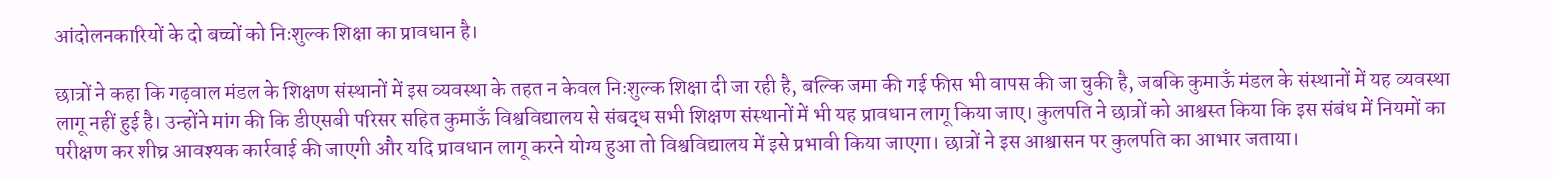आंदोलनकारियों के दो बच्चों को निःशुल्क शिक्षा का प्रावधान है।

छात्रों ने कहा कि गढ़वाल मंडल के शिक्षण संस्थानों में इस व्यवस्था के तहत न केवल निःशुल्क शिक्षा दी जा रही है, बल्कि जमा की गई फीस भी वापस की जा चुकी है, जबकि कुमाऊँ मंडल के संस्थानों में यह व्यवस्था लागू नहीं हुई है। उन्होंने मांग की कि डीएसबी परिसर सहित कुमाऊँ विश्वविद्यालय से संबद्ध सभी शिक्षण संस्थानों में भी यह प्रावधान लागू किया जाए। कुलपति ने छात्रों को आश्वस्त किया कि इस संबंध में नियमों का परीक्षण कर शीघ्र आवश्यक कार्रवाई की जाएगी और यदि प्रावधान लागू करने योग्य हुआ तो विश्वविद्यालय में इसे प्रभावी किया जाएगा। छात्रों ने इस आश्वासन पर कुलपति का आभार जताया।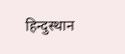हिन्दुस्थान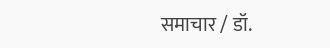समाचार / डॉ.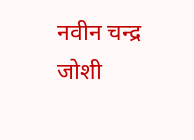नवीन चन्द्र जोशी